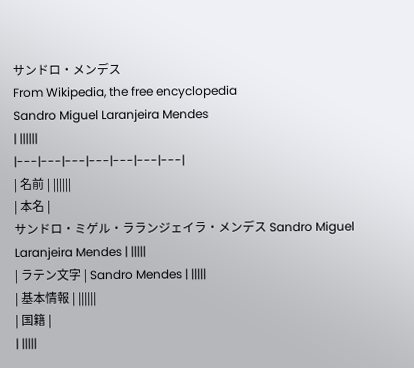サンドロ・メンデス
From Wikipedia, the free encyclopedia
Sandro Miguel Laranjeira Mendes
| ||||||
|---|---|---|---|---|---|---|
| 名前 | ||||||
| 本名 |
サンドロ・ミゲル・ラランジェイラ・メンデス Sandro Miguel Laranjeira Mendes | |||||
| ラテン文字 | Sandro Mendes | |||||
| 基本情報 | ||||||
| 国籍 |
| |||||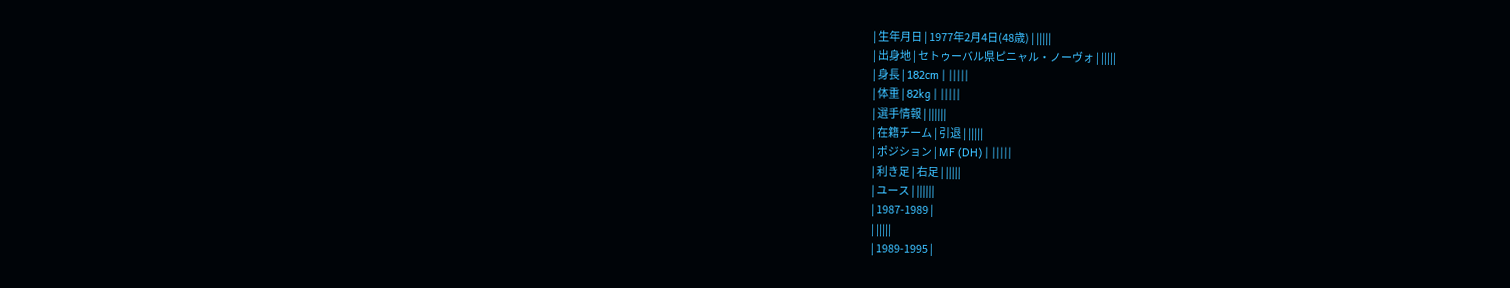| 生年月日 | 1977年2月4日(48歳) | |||||
| 出身地 | セトゥーバル県ピニャル・ノーヴォ | |||||
| 身長 | 182cm | |||||
| 体重 | 82kg | |||||
| 選手情報 | ||||||
| 在籍チーム | 引退 | |||||
| ポジション | MF (DH) | |||||
| 利き足 | 右足 | |||||
| ユース | ||||||
| 1987-1989 |
| |||||
| 1989-1995 |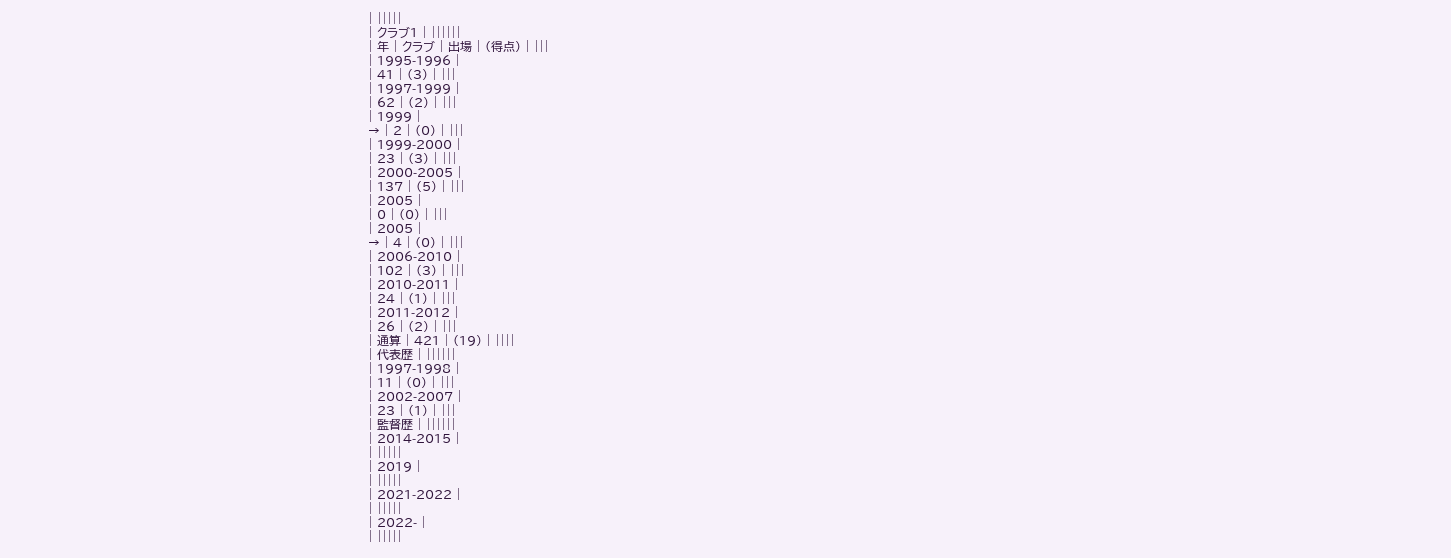| |||||
| クラブ1 | ||||||
| 年 | クラブ | 出場 | (得点) | |||
| 1995-1996 |
| 41 | (3) | |||
| 1997-1999 |
| 62 | (2) | |||
| 1999 |
→ | 2 | (0) | |||
| 1999-2000 |
| 23 | (3) | |||
| 2000-2005 |
| 137 | (5) | |||
| 2005 |
| 0 | (0) | |||
| 2005 |
→ | 4 | (0) | |||
| 2006-2010 |
| 102 | (3) | |||
| 2010-2011 |
| 24 | (1) | |||
| 2011-2012 |
| 26 | (2) | |||
| 通算 | 421 | (19) | ||||
| 代表歴 | ||||||
| 1997-1998 |
| 11 | (0) | |||
| 2002-2007 |
| 23 | (1) | |||
| 監督歴 | ||||||
| 2014-2015 |
| |||||
| 2019 |
| |||||
| 2021-2022 |
| |||||
| 2022- |
| |||||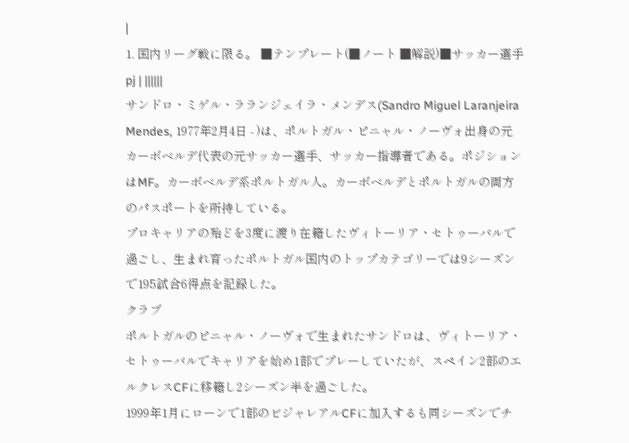|
1. 国内リーグ戦に限る。 ■テンプレート(■ノート ■解説)■サッカー選手pj | ||||||
サンドロ・ミゲル・ラランジェイラ・メンデス(Sandro Miguel Laranjeira Mendes, 1977年2月4日 - )は、ポルトガル・ピニャル・ノーヴォ出身の元カーボベルデ代表の元サッカー選手、サッカー指導者である。ポジションはMF。カーボベルデ系ポルトガル人。カーボベルデとポルトガルの両方のパスポートを所持している。
プロキャリアの殆どを3度に渡り在籍したヴィトーリア・セトゥーバルで過ごし、生まれ育ったポルトガル国内のトップカテゴリーでは9シーズンで195試合6得点を記録した。
クラブ
ポルトガルのピニャル・ノーヴォで生まれたサンドロは、ヴィトーリア・セトゥーバルでキャリアを始め1部でプレーしていたが、スペイン2部のエルクレスCFに移籍し2シーズン半を過ごした。
1999年1月にローンで1部のビジャレアルCFに加入するも同シーズンでチ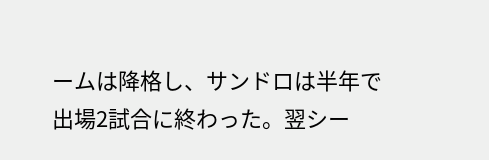ームは降格し、サンドロは半年で出場2試合に終わった。翌シー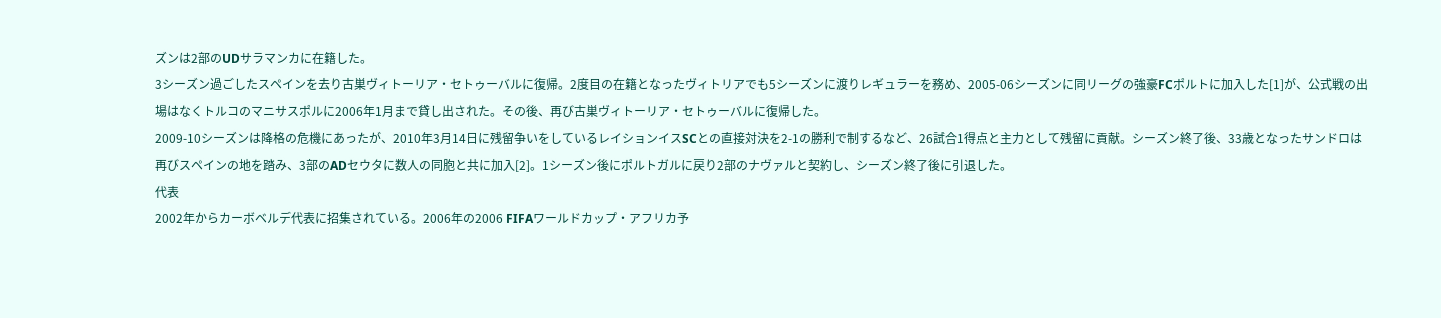ズンは2部のUDサラマンカに在籍した。
3シーズン過ごしたスペインを去り古巣ヴィトーリア・セトゥーバルに復帰。2度目の在籍となったヴィトリアでも5シーズンに渡りレギュラーを務め、2005-06シーズンに同リーグの強豪FCポルトに加入した[1]が、公式戦の出場はなくトルコのマニサスポルに2006年1月まで貸し出された。その後、再び古巣ヴィトーリア・セトゥーバルに復帰した。
2009-10シーズンは降格の危機にあったが、2010年3月14日に残留争いをしているレイションイスSCとの直接対決を2-1の勝利で制するなど、26試合1得点と主力として残留に貢献。シーズン終了後、33歳となったサンドロは再びスペインの地を踏み、3部のADセウタに数人の同胞と共に加入[2]。1シーズン後にポルトガルに戻り2部のナヴァルと契約し、シーズン終了後に引退した。
代表
2002年からカーボベルデ代表に招集されている。2006年の2006 FIFAワールドカップ・アフリカ予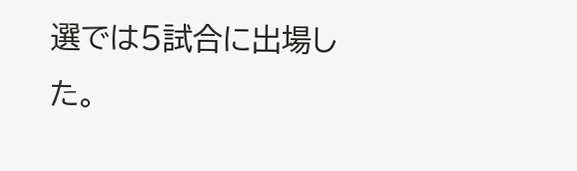選では5試合に出場した。